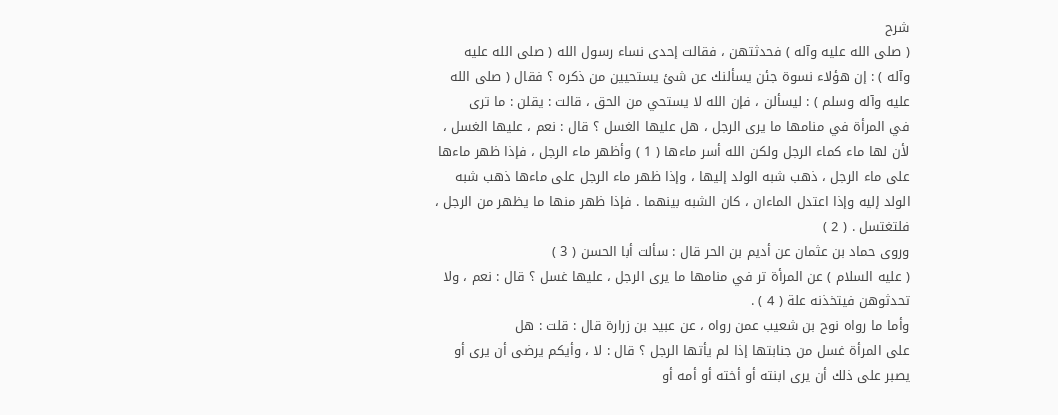شرح
( صلى الله عليه وآله ) فحدثتهن ، فقالت إحدى نساء رسول الله ( صلى الله عليه
وآله ) : إن هؤلاء نسوة جئن يسألنك عن شئ يستحيين من ذكره ؟ فقال ( صلى الله
عليه وآله وسلم ) : ليسألن ، فإن الله لا يستحي من الحق ، قالت : يقلن : ما ترى
في المرأة في منامها ما يرى الرجل ، هل عليها الغسل ؟ قال : نعم ، عليها الغسل ،
لأن لها ماء كماء الرجل ولكن الله أسر ماءها ( 1 ) وأظهر ماء الرجل ، فإذا ظهر ماءها
على ماء الرجل ، ذهب شبه الولد إليها ، وإذا ظهر ماء الرجل على ماءها ذهب شبه
الولد إليه وإذا اعتدل الماءان ، كان الشبه بينهما . فإذا ظهر منها ما يظهر من الرجل ، فلتغتسل . ( 2 )
وروى حماد بن عثمان عن أديم بن الحر قال : سألت أبا الحسن ( 3 )
( عليه السلام ) عن المرأة تر في منامها ما يرى الرجل ، عليها غسل ؟ قال : نعم ، ولا
تحدثوهن فيتخذنه علة ( 4 ) .
وأما ما رواه نوح بن شعيب عمن رواه ، عن عبيد بن زرارة قال : قلت : هل
على المرأة غسل من جنابتها إذا لم يأتها الرجل ؟ قال : لا ، وأيكم يرضى أن يرى أو
يصبر على ذلك أن يرى ابنته أو أخته أو أمه أو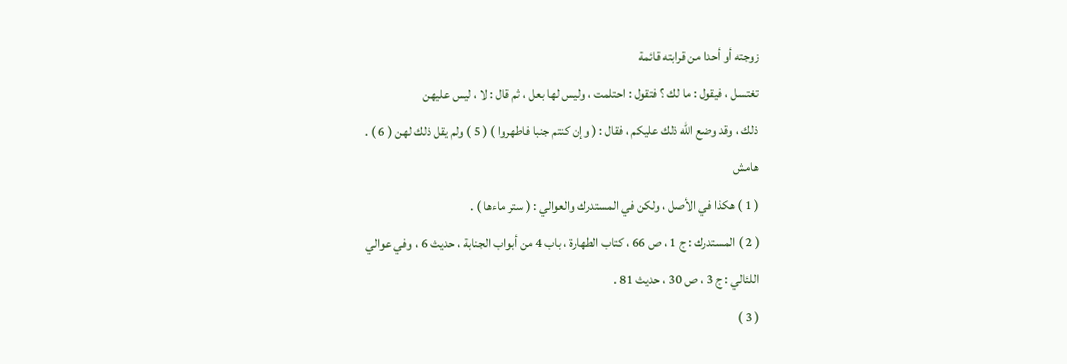زوجته أو أحدا من قرابته قائمة
تغتسل ، فيقول : ما لك ؟ فتقول : احتلمت ، وليس لها بعل ، ثم قال : لا ، ليس عليهن
ذلك ، وقد وضع الله ذلك عليكم ، فقال : ( وإن كنتم جنبا فاطهروا ) ( 5 ) ولم يقل ذلك لهن ( 6 ) .
هامش
( 1 ) هكذا في الأصل ، ولكن في المستدرك والعوالي : ( ستر ماءها ) .
( 2 ) المستدرك : ج 1 ، ص 66 ، كتاب الطهارة ، باب 4 من أبواب الجنابة ، حديث 6 ، وفي عوالي
اللئالي : ج 3 ، ص 30 ، حديث 81 .
( 3 )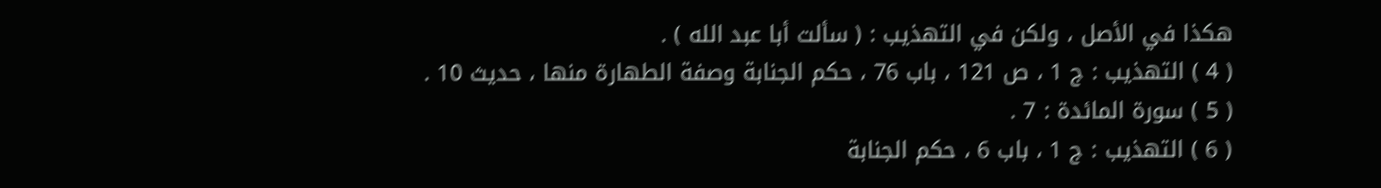هكذا في الأصل ، ولكن في التهذيب : ( سألت أبا عبد الله ) .
( 4 ) التهذيب : ج 1 ، ص 121 ، باب 76 ، حكم الجنابة وصفة الطهارة منها ، حديث 10 .
( 5 ) سورة المائدة : 7 .
( 6 ) التهذيب : ج 1 ، باب 6 ، حكم الجنابة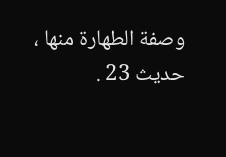وصفة الطهارة منها ، حديث 23 .